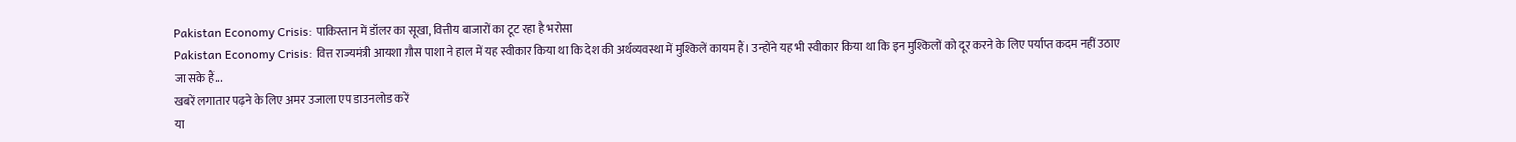Pakistan Economy Crisis: पाकिस्तान में डॉलर का सूखा, वित्तीय बाजारों का टूट रहा है भरोसा
Pakistan Economy Crisis: वित्त राज्यमंत्री आयशा ग़ौस पाशा ने हाल में यह स्वीकार किया था कि देश की अर्थव्यवस्था में मुश्किलें कायम हैं। उन्होंने यह भी स्वीकार किया था कि इन मुश्किलों को दूर करने के लिए पर्याप्त कदम नहीं उठाए जा सके हैं...
खबरें लगातार पढ़ने के लिए अमर उजाला एप डाउनलोड करें
या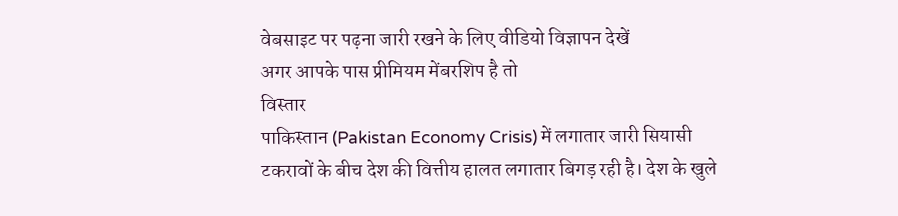वेबसाइट पर पढ़ना जारी रखने के लिए वीडियो विज्ञापन देखें
अगर आपके पास प्रीमियम मेंबरशिप है तो
विस्तार
पाकिस्तान (Pakistan Economy Crisis) में लगातार जारी सियासी टकरावों के बीच देश की वित्तीय हालत लगातार बिगड़ रही है। देश के खुले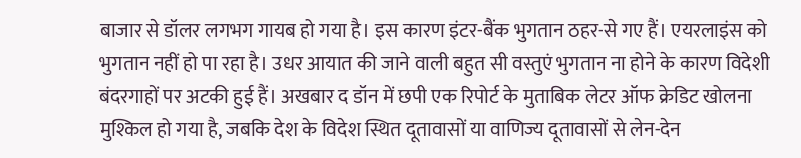बाजार से डॉलर लगभग गायब हो गया है। इस कारण इंटर-बैंक भुगतान ठहर-से गए हैं। एयरलाइंस को भुगतान नहीं हो पा रहा है। उधर आयात की जाने वाली बहुत सी वस्तुएं भुगतान ना होने के कारण विदेशी बंदरगाहों पर अटकी हुई हैं। अखबार द डॉन में छपी एक रिपोर्ट के मुताबिक लेटर ऑफ क्रेडिट खोलना मुश्किल हो गया है, जबकि देश के विदेश स्थित दूतावासों या वाणिज्य दूतावासों से लेन-देन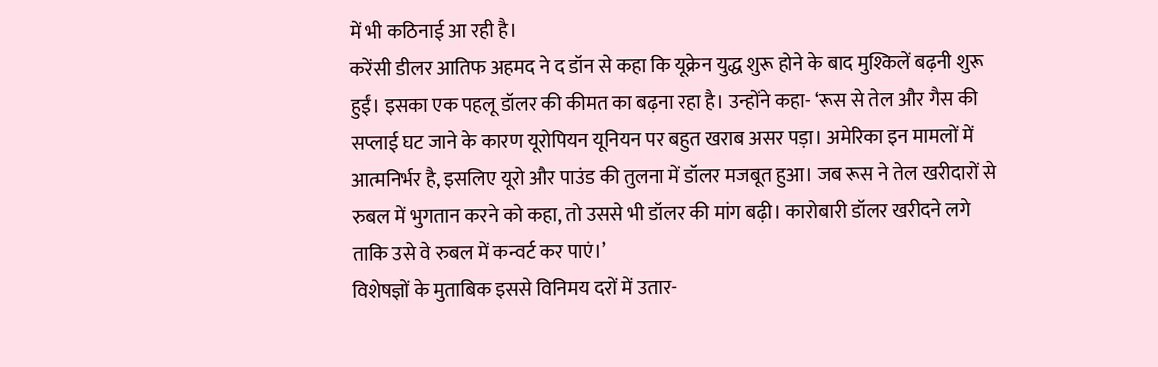में भी कठिनाई आ रही है।
करेंसी डीलर आतिफ अहमद ने द डॉन से कहा कि यूक्रेन युद्ध शुरू होने के बाद मुश्किलें बढ़नी शुरू हुईं। इसका एक पहलू डॉलर की कीमत का बढ़ना रहा है। उन्होंने कहा- ‘रूस से तेल और गैस की सप्लाई घट जाने के कारण यूरोपियन यूनियन पर बहुत खराब असर पड़ा। अमेरिका इन मामलों में आत्मनिर्भर है, इसलिए यूरो और पाउंड की तुलना में डॉलर मजबूत हुआ। जब रूस ने तेल खरीदारों से रुबल में भुगतान करने को कहा, तो उससे भी डॉलर की मांग बढ़ी। कारोबारी डॉलर खरीदने लगे ताकि उसे वे रुबल में कन्वर्ट कर पाएं।’
विशेषज्ञों के मुताबिक इससे विनिमय दरों में उतार-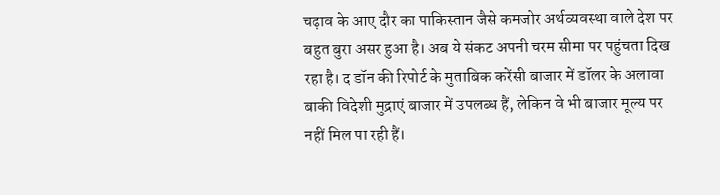चढ़ाव के आए दौर का पाकिस्तान जैसे कमजोर अर्थव्यवस्था वाले देश पर बहुत बुरा असर हुआ है। अब ये संकट अपनी चरम सीमा पर पहुंचता दिख रहा है। द डॉन की रिपोर्ट के मुताबिक करेंसी बाजार में डॉलर के अलावा बाकी विदेशी मुद्राएं बाजार में उपलब्ध हैं, लेकिन वे भी बाजार मूल्य पर नहीं मिल पा रही हैं।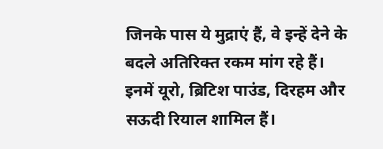जिनके पास ये मुद्राएं हैं, वे इन्हें देने के बदले अतिरिक्त रकम मांग रहे हैं। इनमें यूरो, ब्रिटिश पाउंड, दिरहम और सऊदी रियाल शामिल हैं।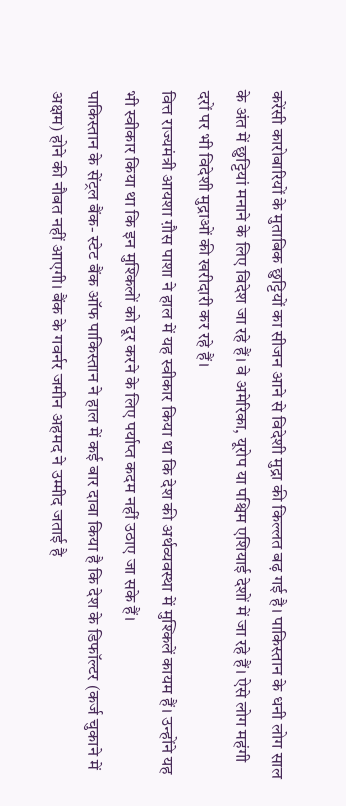करेंसी कारोबारियों के मुताबिक छुट्टियों का सीजन आने से विदेशी मुद्रा की किल्लत बढ़ गई है। पाकिस्तान के धनी लोग साल के अंत में छुट्टियां मनाने के लिए विदेश जा रहे हैं। वे अमेरिका, यूरोप या पश्चिम एशियाई देशों में जा रहे हैं। ऐसे लोग महंगी दरों पर भी विदेशी मुद्राओं की खरीदारी कर रहे हैं।
वित्त राज्यमंत्री आयशा ग़ौस पाशा ने हाल में यह स्वीकार किया था कि देश की अर्थव्यवस्था में मुश्किलें कायम हैं। उन्होंने यह भी स्वीकार किया था कि इन मुश्किलों को दूर करने के लिए पर्याप्त कदम नहीं उठाए जा सके हैं।
पाकिस्तान के सेंट्रल बैंक- स्टेट बैंक ऑफ पाकिस्तान ने हाल में कई बार दावा किया है कि देश के डिफॉल्टर (कर्ज चुकाने में अक्षम) होने की नौबत नहीं आएगी। बैंक के गवर्नर जमीन अहमद ने उम्मीद जताई है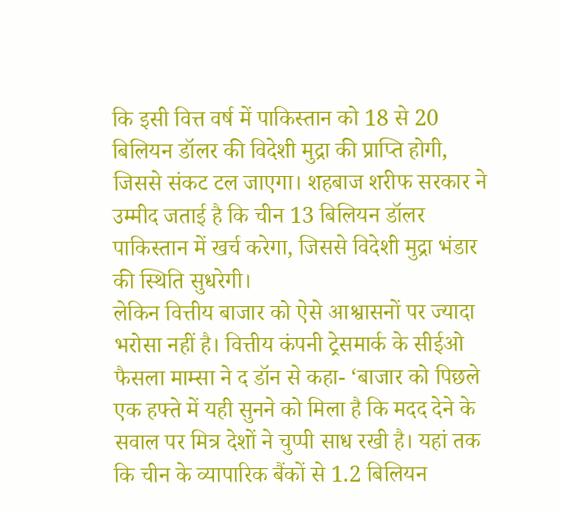कि इसी वित्त वर्ष में पाकिस्तान को 18 से 20 बिलियन डॉलर की विदेशी मुद्रा की प्राप्ति होगी, जिससे संकट टल जाएगा। शहबाज शरीफ सरकार ने उम्मीद जताई है कि चीन 13 बिलियन डॉलर पाकिस्तान में खर्च करेगा, जिससे विदेशी मुद्रा भंडार की स्थिति सुधरेगी।
लेकिन वित्तीय बाजार को ऐसे आश्वासनों पर ज्यादा भरोसा नहीं है। वित्तीय कंपनी ट्रेसमार्क के सीईओ फैसला माम्सा ने द डॉन से कहा- ‘बाजार को पिछले एक हफ्ते में यही सुनने को मिला है कि मदद देने के सवाल पर मित्र देशों ने चुप्पी साध रखी है। यहां तक कि चीन के व्यापारिक बैंकों से 1.2 बिलियन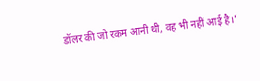डॉलर की जो रकम आनी थी, वह भी नहीं आई है।’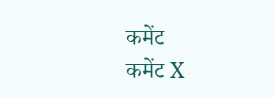कमेंट
कमेंट X